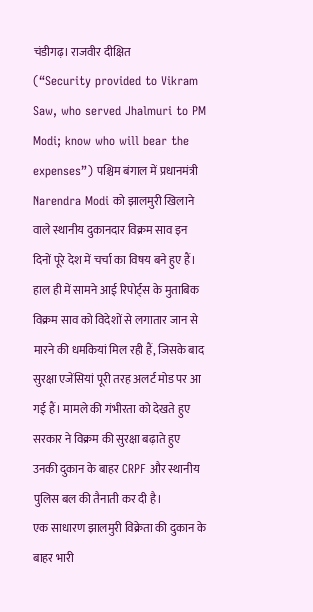चंडीगढ़। राजवीर दीक्षित
(“Security provided to Vikram Saw, who served Jhalmuri to PM Modi; know who will bear the expenses”) पश्चिम बंगाल में प्रधानमंत्री Narendra Modi को झालमुरी खिलाने वाले स्थानीय दुकानदार विक्रम साव इन दिनों पूरे देश में चर्चा का विषय बने हुए हैं। हाल ही में सामने आई रिपोर्ट्स के मुताबिक विक्रम साव को विदेशों से लगातार जान से मारने की धमकियां मिल रही हैं, जिसके बाद सुरक्षा एजेंसियां पूरी तरह अलर्ट मोड पर आ गई हैं। मामले की गंभीरता को देखते हुए सरकार ने विक्रम की सुरक्षा बढ़ाते हुए उनकी दुकान के बाहर CRPF और स्थानीय पुलिस बल की तैनाती कर दी है।
एक साधारण झालमुरी विक्रेता की दुकान के बाहर भारी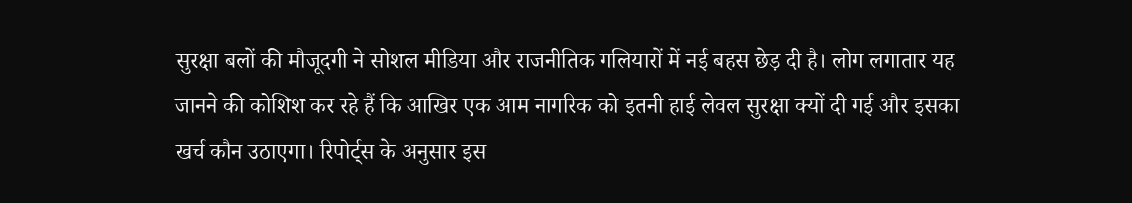सुरक्षा बलों की मौजूदगी ने सोशल मीडिया और राजनीतिक गलियारों में नई बहस छेड़ दी है। लोग लगातार यह जानने की कोशिश कर रहे हैं कि आखिर एक आम नागरिक को इतनी हाई लेवल सुरक्षा क्यों दी गई और इसका खर्च कौन उठाएगा। रिपोर्ट्स के अनुसार इस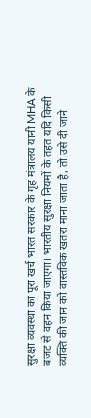सुरक्षा व्यवस्था का पूरा खर्च भारत सरकार के गृह मंत्रालय यानी MHA के बजट से वहन किया जाएगा। भारतीय सुरक्षा नियमों के तहत यदि किसी व्यक्ति की जान को वास्तविक खतरा माना जाता है, तो उसे दी जाने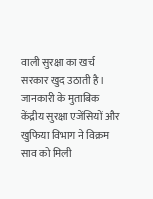वाली सुरक्षा का खर्च सरकार खुद उठाती है।
जानकारी के मुताबिक केंद्रीय सुरक्षा एजेंसियों और खुफिया विभाग ने विक्रम साव को मिली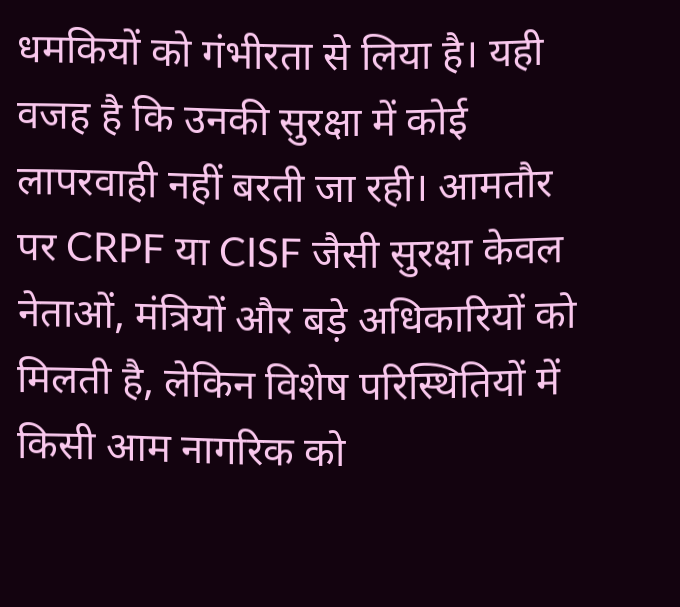धमकियों को गंभीरता से लिया है। यही वजह है कि उनकी सुरक्षा में कोई लापरवाही नहीं बरती जा रही। आमतौर पर CRPF या CISF जैसी सुरक्षा केवल नेताओं, मंत्रियों और बड़े अधिकारियों को मिलती है, लेकिन विशेष परिस्थितियों में किसी आम नागरिक को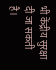भी केंद्रीय सुरक्षा दी जा सकती है।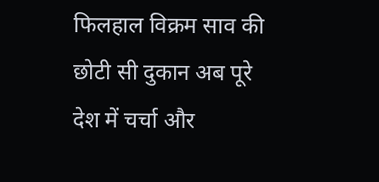फिलहाल विक्रम साव की छोटी सी दुकान अब पूरे देश में चर्चा और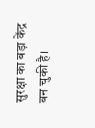सुरक्षा का बड़ा केंद्र बन चुकी है।